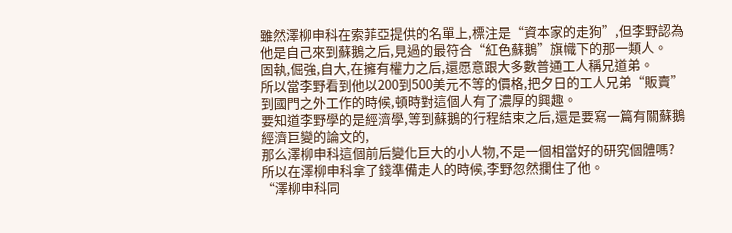雖然澤柳申科在索菲亞提供的名單上,標注是“資本家的走狗”,但李野認為他是自己來到蘇鵝之后,見過的最符合“紅色蘇鵝”旗幟下的那一類人。
固執,倔強,自大,在擁有權力之后,還愿意跟大多數普通工人稱兄道弟。
所以當李野看到他以200到500美元不等的價格,把夕日的工人兄弟“販賣”到國門之外工作的時候,頓時對這個人有了濃厚的興趣。
要知道李野學的是經濟學,等到蘇鵝的行程結束之后,還是要寫一篇有關蘇鵝經濟巨變的論文的,
那么澤柳申科這個前后變化巨大的小人物,不是一個相當好的研究個體嗎?
所以在澤柳申科拿了錢準備走人的時候,李野忽然攔住了他。
“澤柳申科同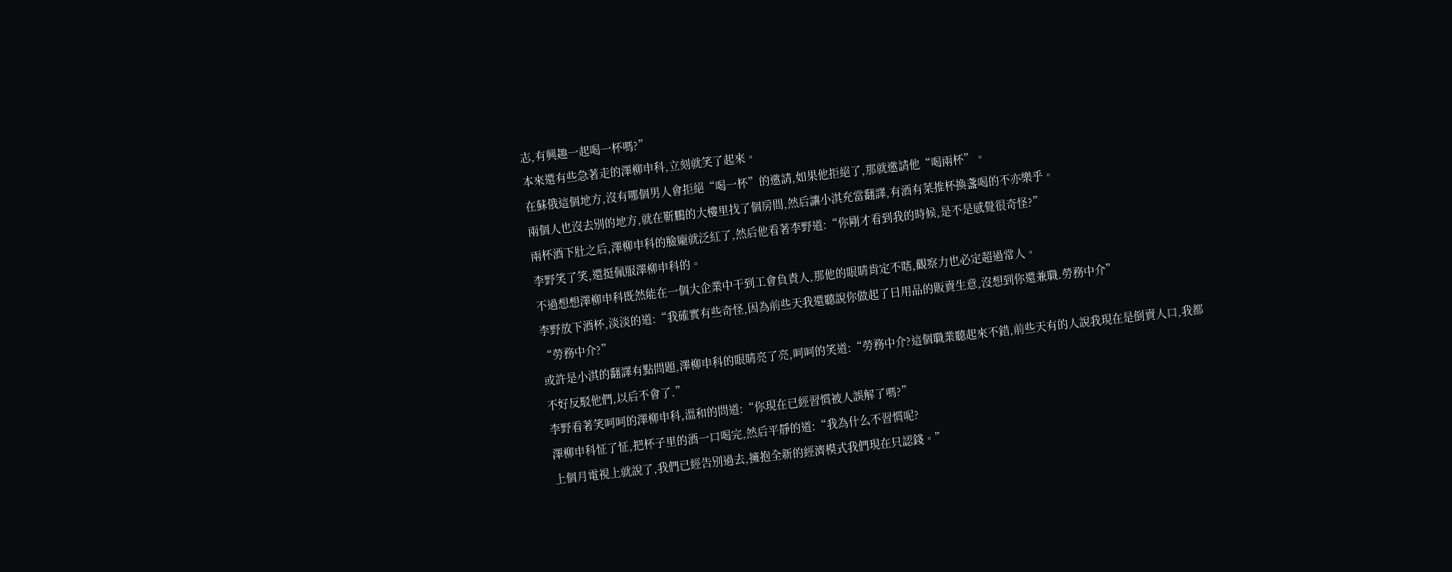志,有興趣一起喝一杯嗎?”
本來還有些急著走的澤柳申科,立刻就笑了起來。
在蘇俄這個地方,沒有哪個男人會拒絕“喝一杯”的邀請,如果他拒絕了,那就邀請他“喝兩杯”。
兩個人也沒去別的地方,就在靳鵬的大樓里找了個房間,然后讓小淇充當翻譯,有酒有菜推杯換盞喝的不亦樂乎。
兩杯酒下肚之后,澤柳申科的臉龐就泛紅了,然后他看著李野道:“你剛才看到我的時候,是不是感覺很奇怪?”
李野笑了笑,還挺佩服澤柳申科的。
不過想想澤柳申科既然能在一個大企業中干到工會負責人,那他的眼睛肯定不瞎,觀察力也必定超過常人。
李野放下酒杯,淡淡的道:“我確實有些奇怪,因為前些天我還聽說你做起了日用品的販賣生意,沒想到你還兼職.勞務中介”
“勞務中介?”
或許是小淇的翻譯有點問題,澤柳申科的眼睛亮了亮,呵呵的笑道:“勞務中介?這個職業聽起來不錯,前些天有的人說我現在是倒賣人口,我都不好反駁他們,以后不會了.”
李野看著笑呵呵的澤柳申科,溫和的問道:“你現在已經習慣被人誤解了嗎?”
澤柳申科怔了怔,把杯子里的酒一口喝完,然后平靜的道:“我為什么不習慣呢?
上個月電視上就說了,我們已經告別過去,擁抱全新的經濟模式我們現在只認錢。”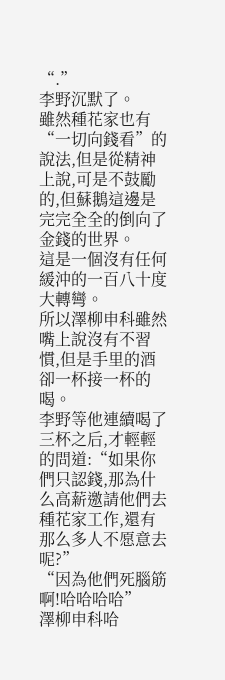“.”
李野沉默了。
雖然種花家也有“一切向錢看”的說法,但是從精神上說,可是不鼓勵的,但蘇鵝這邊是完完全全的倒向了金錢的世界。
這是一個沒有任何緩沖的一百八十度大轉彎。
所以澤柳申科雖然嘴上說沒有不習慣,但是手里的酒卻一杯接一杯的喝。
李野等他連續喝了三杯之后,才輕輕的問道:“如果你們只認錢,那為什么高薪邀請他們去種花家工作,還有那么多人不愿意去呢?”
“因為他們死腦筋啊!哈哈哈哈”
澤柳申科哈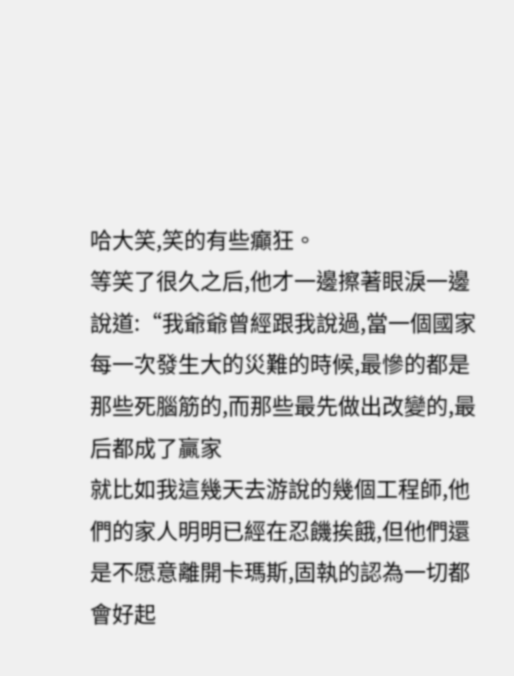哈大笑,笑的有些癲狂。
等笑了很久之后,他才一邊擦著眼淚一邊說道:“我爺爺曾經跟我說過,當一個國家每一次發生大的災難的時候,最慘的都是那些死腦筋的,而那些最先做出改變的,最后都成了贏家
就比如我這幾天去游說的幾個工程師,他們的家人明明已經在忍饑挨餓,但他們還是不愿意離開卡瑪斯,固執的認為一切都會好起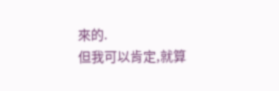來的.
但我可以肯定,就算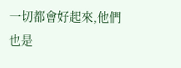一切都會好起來,他們也是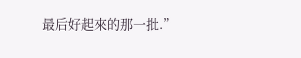最后好起來的那一批.”